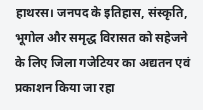हाथरस। जनपद के इतिहास, संस्कृति, भूगोल और समृद्ध विरासत को सहेजने के लिए जिला गजेटियर का अद्यतन एवं प्रकाशन किया जा रहा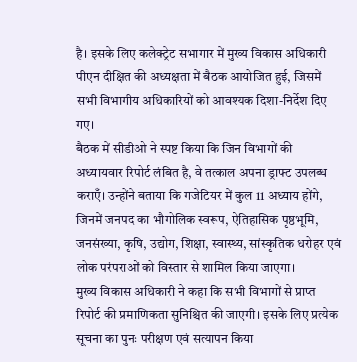है। इसके लिए कलेक्ट्रेट सभागार में मुख्य विकास अधिकारी पीएन दीक्षित की अध्यक्षता में बैठक आयोजित हुई, जिसमें सभी विभागीय अधिकारियों को आवश्यक दिशा-निर्देश दिए गए।
बैठक में सीडीओ ने स्पष्ट किया कि जिन विभागों की अध्यायवार रिपोर्ट लंबित है, वे तत्काल अपना ड्राफ्ट उपलब्ध कराएँ। उन्होंने बताया कि गजेटियर में कुल 11 अध्याय होंगे, जिनमें जनपद का भौगोलिक स्वरूप, ऐतिहासिक पृष्ठभूमि, जनसंख्या, कृषि, उद्योग, शिक्षा, स्वास्थ्य, सांस्कृतिक धरोहर एवं लोक परंपराओं को विस्तार से शामिल किया जाएगा।
मुख्य विकास अधिकारी ने कहा कि सभी विभागों से प्राप्त रिपोर्ट की प्रमाणिकता सुनिश्चित की जाएगी। इसके लिए प्रत्येक सूचना का पुनः परीक्षण एवं सत्यापन किया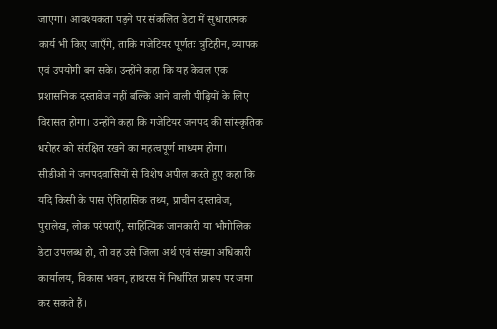जाएगा। आवश्यकता पड़ने पर संकलित डेटा में सुधारात्मक कार्य भी किए जाएँगे, ताकि गजेटियर पूर्णतः त्रुटिहीन, व्यापक एवं उपयोगी बन सके। उन्होंने कहा कि यह केवल एक प्रशासनिक दस्तावेज नहीं बल्कि आने वाली पीढ़ियों के लिए विरासत होगा। उन्होंने कहा कि गजेटियर जनपद की सांस्कृतिक धरोहर को संरक्षित रखने का महत्वपूर्ण माध्यम होगा।
सीडीओ ने जनपदवासियों से विशेष अपील करते हुए कहा कि यदि किसी के पास ऐतिहासिक तथ्य, प्राचीन दस्तावेज, पुरालेख, लोक परंपराएँ, साहित्यिक जानकारी या भौगोलिक डेटा उपलब्ध हो, तो वह उसे जिला अर्थ एवं संख्या अधिकारी कार्यालय, विकास भवन, हाथरस में निर्धारित प्रारूप पर जमा कर सकते हैं।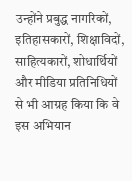उन्होंने प्रबुद्ध नागरिकों, इतिहासकारों, शिक्षाविदों, साहित्यकारों, शोधार्थियों और मीडिया प्रतिनिधियों से भी आग्रह किया कि वे इस अभियान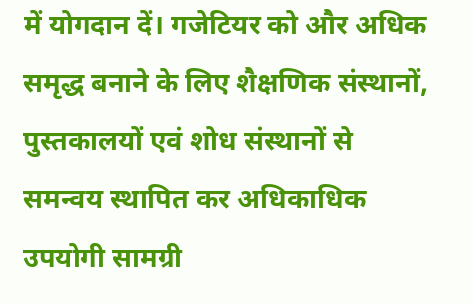में योगदान दें। गजेटियर को और अधिक समृद्ध बनाने के लिए शैक्षणिक संस्थानों, पुस्तकालयों एवं शोध संस्थानों से समन्वय स्थापित कर अधिकाधिक उपयोगी सामग्री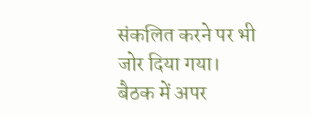संकलित करने पर भी जोर दिया गया।
बैठक में अपर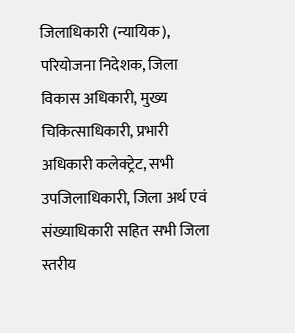जिलाधिकारी (न्यायिक), परियोजना निदेशक, जिला विकास अधिकारी, मुख्य चिकित्साधिकारी, प्रभारी अधिकारी कलेक्ट्रेट, सभी उपजिलाधिकारी, जिला अर्थ एवं संख्याधिकारी सहित सभी जिला स्तरीय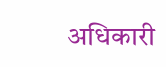अधिकारी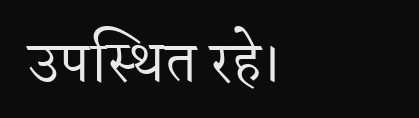उपस्थित रहे।